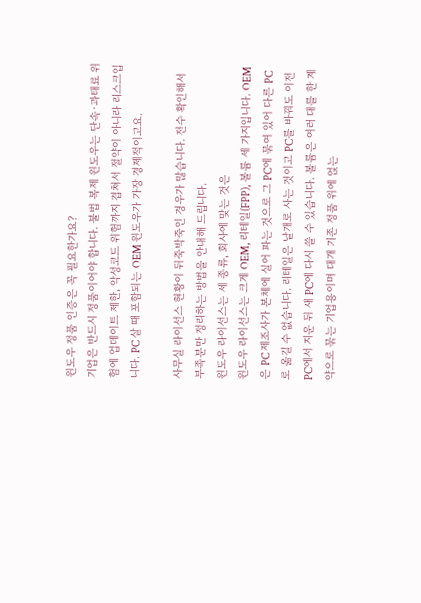윈도우 정품 인증은 꼭 필요한가요?
기업은 반드시 정품이어야 합니다. 불법 복제 윈도우는 단속·과태료 위험에 업데이트 제한, 악성코드 위험까지 겹쳐서 절약이 아니라 리스크입니다. PC 살 때 포함되는 OEM 윈도우가 가장 경제적이고요.

사무실 라이선스 현황이 뒤죽박죽인 경우가 많습니다. 전수 확인해서 부족분만 정리하는 방법을 안내해 드립니다.
윈도우 라이선스는 세 종류, 회사에 맞는 것은
윈도우 라이선스는 크게 OEM, 리테일(FPP), 볼륨 세 가지입니다. OEM은 PC 제조사가 본체에 실어 파는 것으로 그 PC에 묶여 있어 다른 PC로 옮길 수 없습니다. 리테일은 낱개로 사는 것이고 PC를 바꿔도 이전 PC에서 지운 뒤 새 PC에 다시 쓸 수 있습니다. 볼륨은 여러 대를 한 계약으로 묶는 기업용이며 대개 기존 정품 위에 얹는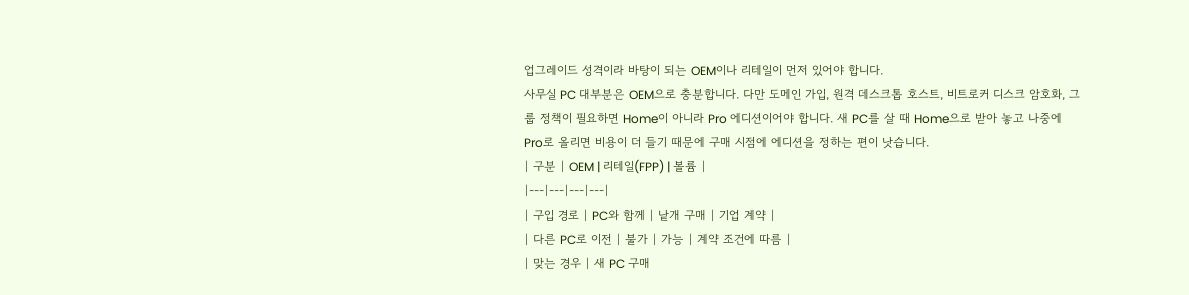업그레이드 성격이라 바탕이 되는 OEM이나 리테일이 먼저 있어야 합니다.
사무실 PC 대부분은 OEM으로 충분합니다. 다만 도메인 가입, 원격 데스크톱 호스트, 비트로커 디스크 암호화, 그룹 정책이 필요하면 Home이 아니라 Pro 에디션이어야 합니다. 새 PC를 살 때 Home으로 받아 놓고 나중에 Pro로 올리면 비용이 더 들기 때문에 구매 시점에 에디션을 정하는 편이 낫습니다.
| 구분 | OEM | 리테일(FPP) | 볼륨 |
|---|---|---|---|
| 구입 경로 | PC와 함께 | 낱개 구매 | 기업 계약 |
| 다른 PC로 이전 | 불가 | 가능 | 계약 조건에 따름 |
| 맞는 경우 | 새 PC 구매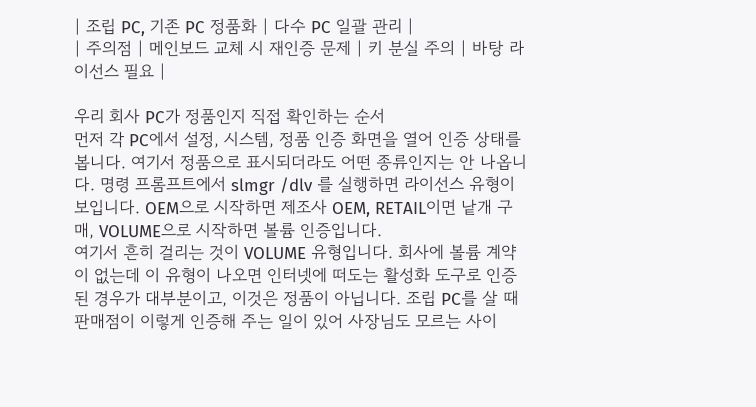| 조립 PC, 기존 PC 정품화 | 다수 PC 일괄 관리 |
| 주의점 | 메인보드 교체 시 재인증 문제 | 키 분실 주의 | 바탕 라이선스 필요 |

우리 회사 PC가 정품인지 직접 확인하는 순서
먼저 각 PC에서 설정, 시스템, 정품 인증 화면을 열어 인증 상태를 봅니다. 여기서 정품으로 표시되더라도 어떤 종류인지는 안 나옵니다. 명령 프롬프트에서 slmgr /dlv 를 실행하면 라이선스 유형이 보입니다. OEM으로 시작하면 제조사 OEM, RETAIL이면 낱개 구매, VOLUME으로 시작하면 볼륨 인증입니다.
여기서 흔히 걸리는 것이 VOLUME 유형입니다. 회사에 볼륨 계약이 없는데 이 유형이 나오면 인터넷에 떠도는 활성화 도구로 인증된 경우가 대부분이고, 이것은 정품이 아닙니다. 조립 PC를 살 때 판매점이 이렇게 인증해 주는 일이 있어 사장님도 모르는 사이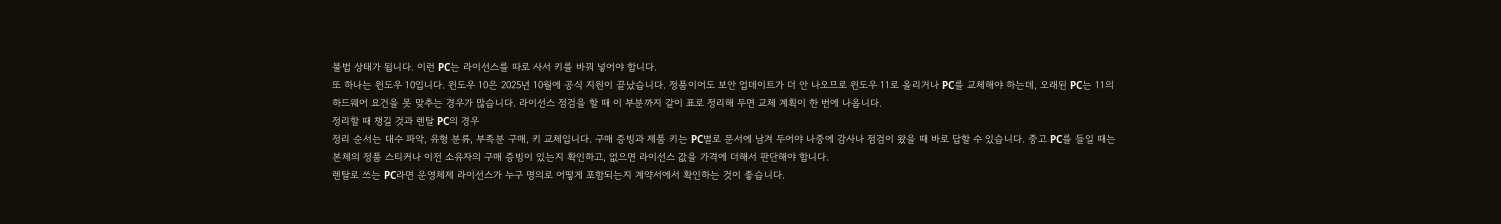불법 상태가 됩니다. 이런 PC는 라이선스를 따로 사서 키를 바꿔 넣어야 합니다.
또 하나는 윈도우 10입니다. 윈도우 10은 2025년 10월에 공식 지원이 끝났습니다. 정품이어도 보안 업데이트가 더 안 나오므로 윈도우 11로 올리거나 PC를 교체해야 하는데, 오래된 PC는 11의 하드웨어 요건을 못 맞추는 경우가 많습니다. 라이선스 점검을 할 때 이 부분까지 같이 표로 정리해 두면 교체 계획이 한 번에 나옵니다.
정리할 때 챙길 것과 렌탈 PC의 경우
정리 순서는 대수 파악, 유형 분류, 부족분 구매, 키 교체입니다. 구매 증빙과 제품 키는 PC별로 문서에 남겨 두어야 나중에 감사나 점검이 왔을 때 바로 답할 수 있습니다. 중고 PC를 들일 때는 본체의 정품 스티커나 이전 소유자의 구매 증빙이 있는지 확인하고, 없으면 라이선스 값을 가격에 더해서 판단해야 합니다.
렌탈로 쓰는 PC라면 운영체제 라이선스가 누구 명의로 어떻게 포함되는지 계약서에서 확인하는 것이 좋습니다.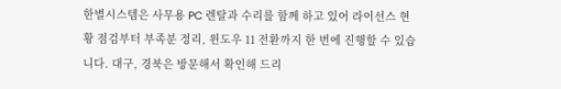한별시스템은 사무용 PC 렌탈과 수리를 함께 하고 있어 라이선스 현황 점검부터 부족분 정리, 윈도우 11 전환까지 한 번에 진행할 수 있습니다. 대구, 경북은 방문해서 확인해 드리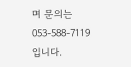며 문의는 053-588-7119 입니다.